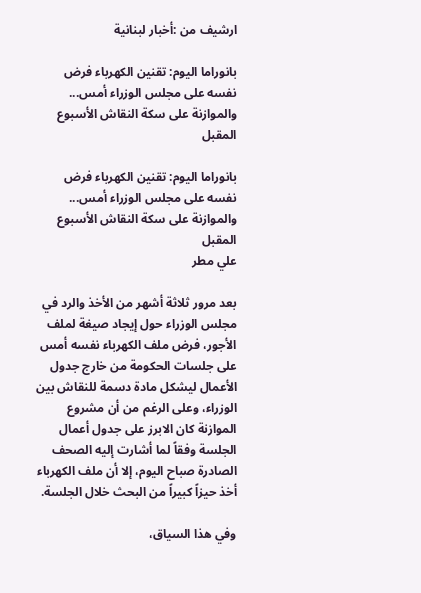ارشيف من :أخبار لبنانية

بانوراما اليوم: تقنين الكهرباء فرض نفسه على مجلس الوزراء أمس... والموازنة على سكة النقاش الأسبوع المقبل

بانوراما اليوم: تقنين الكهرباء فرض نفسه على مجلس الوزراء أمس... والموازنة على سكة النقاش الأسبوع المقبل
علي مطر

بعد مرور ثلاثة أشهر من الأخذ والرد في مجلس الوزراء حول إيجاد صيغة لملف الأجور، فرض ملف الكهرباء نفسه أمس على جلسات الحكومة من خارج جدول الأعمال ليشكل مادة دسمة للنقاش بين الوزراء، وعلى الرغم من أن مشروع الموازنة كان الابرز على جدول أعمال الجلسة وفقاً لما أشارت إليه الصحف الصادرة صباح اليوم، إلا أن ملف الكهرباء أخذ حيزاً كبيراً من البحث خلال الجلسة.

وفي هذا السياق،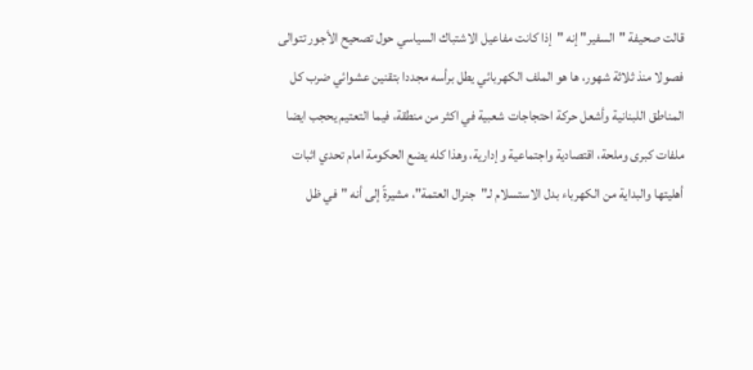قالت صحيفة "السفير" إنه "إذا كانت مفاعيل الاشتباك السياسي حول تصحيح الأجور تتوالى فصولا منذ ثلاثة شهور، ها هو الملف الكهربائي يطل برأسه مجددا بتقنين عشوائي ضرب كل المناطق اللبنانية وأشعل حركة احتجاجات شعبية في اكثر من منطقة، فيما التعتيم يحجب ايضا ملفات كبرى وملحة، اقتصادية واجتماعية وإدارية، وهذا كله يضع الحكومة امام تحدي اثبات أهليتها والبداية من الكهرباء بدل الاستسلام لـ"جنرال العتمة"، مشيرةً إلى أنه "في ظل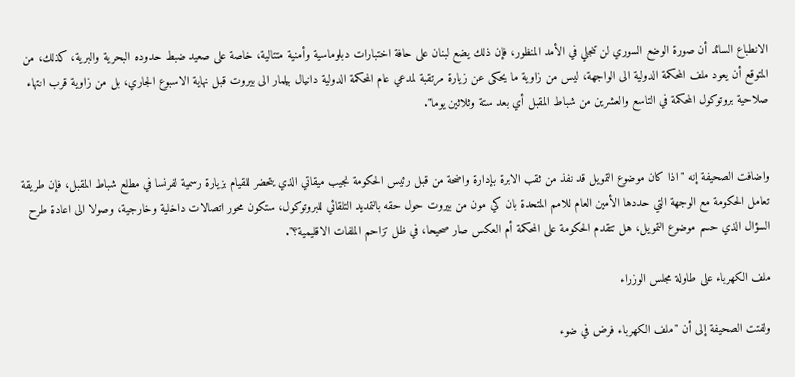الانطباع السائد أن صورة الوضع السوري لن تنجلي في الأمد المنظور، فإن ذلك يضع لبنان على حافة اختبارات دبلوماسية وأمنية متتالية، خاصة على صعيد ضبط حدوده البحرية والبرية، كذلك، من المتوقع أن يعود ملف المحكمة الدولية الى الواجهة، ليس من زاوية ما يحكى عن زيارة مرتقبة لمدعي عام المحكمة الدولية دانيال بيلمار الى بيروت قبل نهاية الاسبوع الجاري، بل من زاوية قرب انتهاء صلاحية بروتوكول المحكمة في التاسع والعشرين من شباط المقبل أي بعد ستة وثلاثين يوما".


واضافت الصحيفة إنه "اذا كان موضوع التمويل قد نفذ من ثقب الابرة بإدارة واضحة من قبل رئيس الحكومة نجيب ميقاتي الذي يتحضر للقيام بزيارة رسمية لفرنسا في مطلع شباط المقبل، فإن طريقة تعامل الحكومة مع الوجهة التي حددها الأمين العام للامم المتحدة بان كي مون من بيروت حول حقه بالتمديد التلقائي للبروتوكول، ستكون محور اتصالات داخلية وخارجية، وصولا الى اعادة طرح السؤال الذي حسم موضوع التمويل، هل تتقدم الحكومة على المحكمة أم العكس صار صحيحا، في ظل تزاحم الملفات الاقليمية؟".

ملف الكهرباء على طاولة مجلس الوزراء

ولفتت الصحيفة إلى أن "ملف الكهرباء فرض في ضوء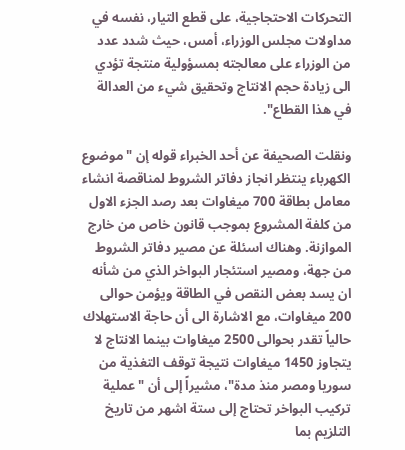التحركات الاحتجاجية، على قطع التيار، نفسه في مداولات مجلس الوزراء، أمس، حيث شدد عدد من الوزراء على معالجته بمسؤولية منتجة تؤدي الى زيادة حجم الانتاج وتحقيق شيء من العدالة في هذا القطاع".

ونقلت الصحيفة عن أحد الخبراء قوله إن "موضوع الكهرباء ينتظر انجاز دفاتر الشروط لمناقصة انشاء معامل بطاقة 700 ميغاوات بعد رصد الجزء الاول من كلفة المشروع بموجب قانون خاص من خارج الموازنة. وهناك اسئلة عن مصير دفاتر الشروط من جهة، ومصير استئجار البواخر الذي من شأنه ان يسد بعض النقص في الطاقة ويؤمن حوالى 200 ميغاوات، مع الاشارة الى أن حاجة الاستهلاك حالياً تقدر بحوالى 2500 ميغاوات بينما الانتاج لا يتجاوز 1450 ميغاوات نتيجة توقف التغذية من سوريا ومصر منذ مدة"، مشيراً إلى أن "عملية تركيب البواخر تحتاج إلى ستة اشهر من تاريخ التلزيم بما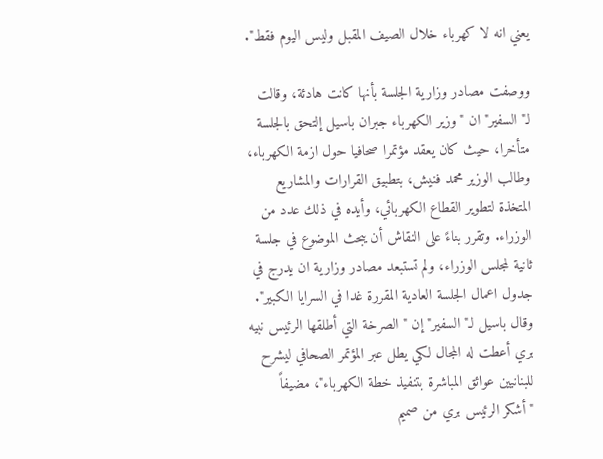يعني انه لا كهرباء خلال الصيف المقبل وليس اليوم فقط".

ووصفت مصادر وزارية الجلسة بأنها كانت هادئة، وقالت لـ"السفير" ان "وزير الكهرباء جبران باسيل إلتحق بالجلسة متأخرا، حيث كان يعقد مؤتمرا صحافيا حول ازمة الكهرباء، وطالب الوزير محمد فنيش، بتطبيق القرارات والمشاريع المتخذة لتطوير القطاع الكهربائي، وأيده في ذلك عدد من الوزراء. وتقرر بناءً على النقاش أن يبحث الموضوع في جلسة ثانية لمجلس الوزراء، ولم تستبعد مصادر وزارية ان يدرج في جدول اعمال الجلسة العادية المقررة غدا في السرايا الكبير". وقال باسيل لـ"السفير" إن "الصرخة التي أطلقها الرئيس نبيه بري أعطت له المجال لكي يطل عبر المؤتمر الصحافي ليشرح للبنانيين عوائق المباشرة بتنفيذ خطة الكهرباء"، مضيفاً "أشكر الرئيس بري من صميم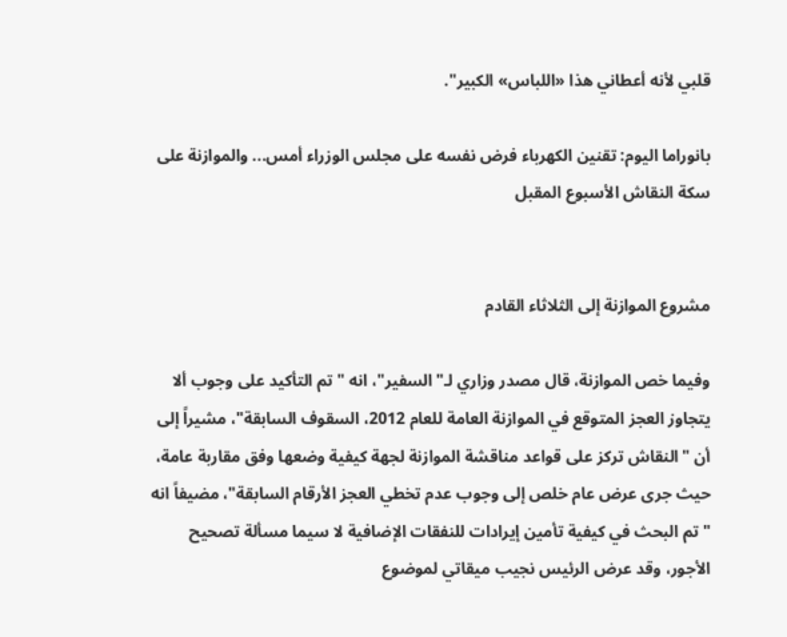قلبي لأنه أعطاني هذا «اللباس» الكبير".

بانوراما اليوم: تقنين الكهرباء فرض نفسه على مجلس الوزراء أمس... والموازنة على سكة النقاش الأسبوع المقبل


مشروع الموازنة إلى الثلاثاء القادم

وفيما خص الموازنة، قال مصدر وزاري لـ"السفير"، انه "تم التأكيد على وجوب ألا يتجاوز العجز المتوقع في الموازنة العامة للعام 2012، السقوف السابقة"، مشيراً إلى أن "النقاش تركز على قواعد مناقشة الموازنة لجهة كيفية وضعها وفق مقاربة عامة، حيث جرى عرض عام خلص إلى وجوب عدم تخطي العجز الأرقام السابقة"، مضيفاً انه "تم البحث في كيفية تأمين إيرادات للنفقات الإضافية لا سيما مسألة تصحيح الأجور، وقد عرض الرئيس نجيب ميقاتي لموضوع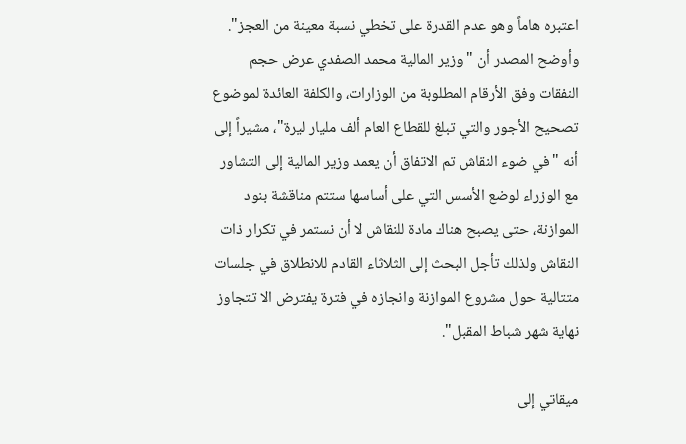اعتبره هاماً وهو عدم القدرة على تخطي نسبة معينة من العجز".
وأوضح المصدر أن "وزير المالية محمد الصفدي عرض حجم النفقات وفق الأرقام المطلوبة من الوزارات، والكلفة العائدة لموضوع تصحيح الأجور والتي تبلغ للقطاع العام ألف مليار ليرة"، مشيراً إلى أنه "في ضوء النقاش تم الاتفاق أن يعمد وزير المالية إلى التشاور مع الوزراء لوضع الأسس التي على أساسها ستتم مناقشة بنود الموازنة، حتى يصبح هناك مادة للنقاش لا أن نستمر في تكرار ذات النقاش ولذلك تأجل البحث إلى الثلاثاء القادم للانطلاق في جلسات متتالية حول مشروع الموازنة وانجازه في فترة يفترض الا تتجاوز نهاية شهر شباط المقبل".

ميقاتي إلى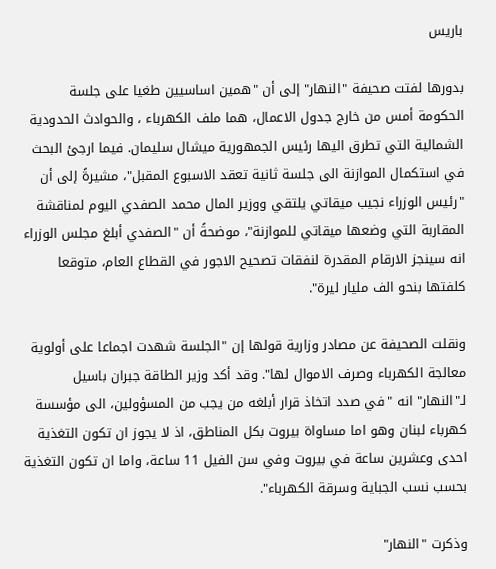باريس

بدورها لفتت صحيفة "النهار" إلى أن "همين اساسيين طغيا على جلسة الحكومة أمس من خارج جدول الاعمال، هما ملف الكهرباء ، والحوادث الحدودية الشمالية التي تطرق اليها رئيس الجمهورية ميشال سليمان. فيما ارجئ البحث في استكمال الموازنة الى جلسة ثانية تعقد الاسبوع المقبل"، مشيرةً إلى أن "رئيس الوزراء نجيب ميقاتي يلتقي ووزير المال محمد الصفدي اليوم لمناقشة المقاربة التي وضعها ميقاتي للموازنة"، موضحةً أن "الصفدي أبلغ مجلس الوزراء انه سينجز الارقام المقدرة لنفقات تصحيح الاجور في القطاع العام، متوقعا كلفتها بنحو الف مليار ليرة".

ونقلت الصحيفة عن مصادر وزارية قولها إن "الجلسة شهدت اجماعا على أولوية معالجة الكهرباء وصرف الاموال لها". وقد أكد وزير الطاقة جبران باسيل لـ"النهار" انه "في صدد اتخاذ قرار أبلغه من يجب من المسؤولين، الى مؤسسة كهرباء لبنان وهو اما مساواة بيروت بكل المناطق، اذ لا يجوز ان تكون التغذية احدى وعشرين ساعة في بيروت وفي سن الفيل 11 ساعة، واما ان تكون التغذية بحسب نسب الجباية وسرقة الكهرباء".

وذكرت "النهار"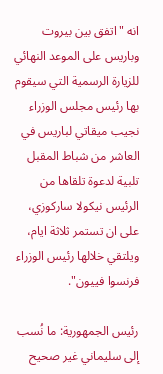انه "اتفق بين بيروت وباريس على الموعد النهائي للزيارة الرسمية التي سيقوم بها رئيس مجلس الوزراء نجيب ميقاتي لباريس في العاشر من شباط المقبل تلبية لدعوة تلقاها من الرئيس نيكولا ساركوزي، على ان تستمر ثلاثة ايام، ويلتقي خلالها رئيس الوزراء فرنسوا فييون".

رئيس الجمهورية: ما نُسب إلى سليماني غير صحيح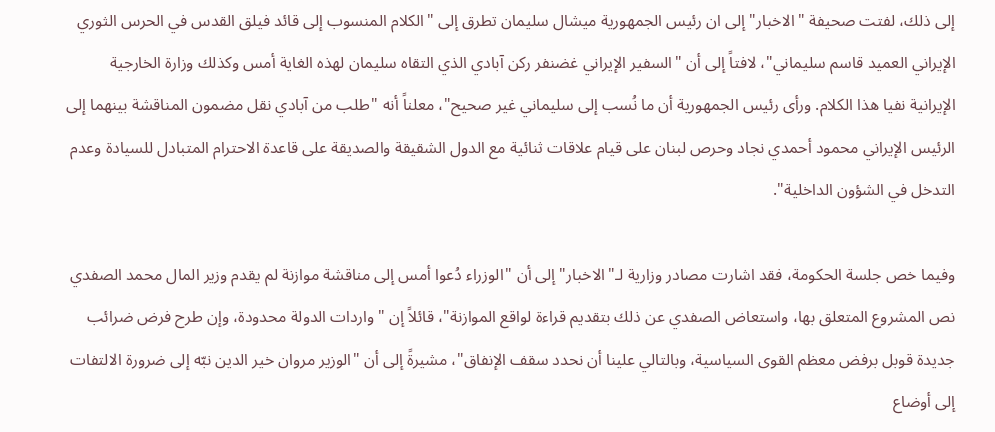إلى ذلك، لفتت صحيفة "الاخبار" إلى ان رئيس الجمهورية ميشال سليمان تطرق إلى "الكلام المنسوب إلى قائد فيلق القدس في الحرس الثوري الإيراني العميد قاسم سليماني"، لافتاً إلى أن "السفير الإيراني غضنفر ركن آبادي الذي التقاه سليمان لهذه الغاية أمس وكذلك وزارة الخارجية الإيرانية نفيا هذا الكلام. ورأى رئيس الجمهورية أن ما نُسب إلى سليماني غير صحيح"، معلناً أنه "طلب من آبادي نقل مضمون المناقشة بينهما إلى الرئيس الإيراني محمود أحمدي نجاد وحرص لبنان على قيام علاقات ثنائية مع الدول الشقيقة والصديقة على قاعدة الاحترام المتبادل للسيادة وعدم التدخل في الشؤون الداخلية".

وفيما خص جلسة الحكومة، فقد اشارت مصادر وزارية لـ"الاخبار" إلى أن "الوزراء دُعوا أمس إلى مناقشة موازنة لم يقدم وزير المال محمد الصفدي نص المشروع المتعلق بها، واستعاض الصفدي عن ذلك بتقديم قراءة لواقع الموازنة"، قائلاً إن "واردات الدولة محدودة، وإن طرح فرض ضرائب جديدة قوبل برفض معظم القوى السياسية، وبالتالي علينا أن نحدد سقف الإنفاق"، مشيرةً إلى أن "الوزير مروان خير الدين نبّه إلى ضرورة الالتفات إلى أوضاع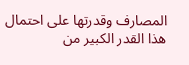المصارف وقدرتها على احتمال هذا القدر الكبير من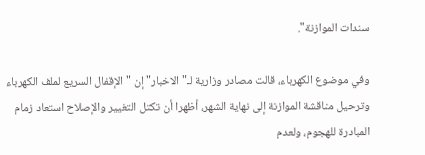سندات الموازنة".

وفي موضوع الكهرباء، قالت مصادر وزارية لـ"الاخبار" إن "الإقفال السريع لملف الكهرباء وترحيل مناقشة الموازنة إلى نهاية الشهر، أظهرا أن تكتل التغيير والإصلاح استعاد زمام المبادرة للهجوم، ولعدم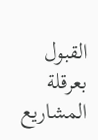القبول بعرقلة المشاريع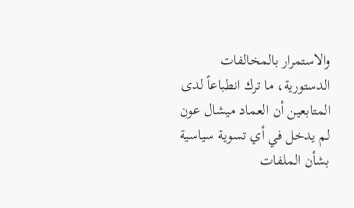والاستمرار بالمخالفات الدستورية، ما ترك انطباعاً لدى المتابعين أن العماد ميشال عون لم يدخل في أي تسوية سياسية بشأن الملفات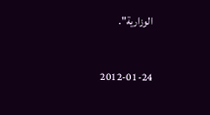الوزارية".

2012-01-24